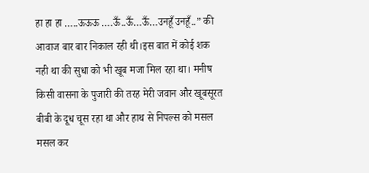हा हा हा …..ऊऊऊ ….ऊँ..ऊँ…ऊँ…उनहूँ उनहूँ..” की आवाज बार बार निकाल रही थी।इस बात में कोई शक नही था की सुधा को भी खूब मजा मिल रहा था। मनीष किसी वासना के पुजारी की तरह मेरी जवान और खूबसूरत बीबी के दूध चूस रहा था और हाथ से निपल्स को मसल मसल कर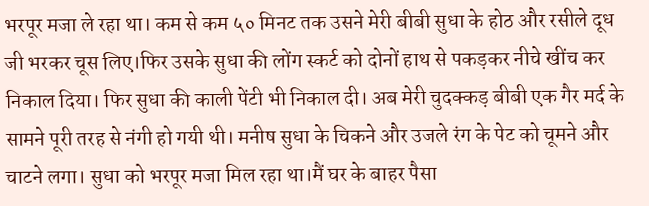भरपूर मजा ले रहा था। कम से कम ५० मिनट तक उसने मेरी बीबी सुधा के होठ और रसीले दूध जी भरकर चूस लिए।फिर उसके सुधा की लोंग स्कर्ट को दोनों हाथ से पकड़कर नीचे खींच कर निकाल दिया। फिर सुधा की काली पेंटी भी निकाल दी। अब मेरी चुदक्कड़ बीबी एक गैर मर्द के सामने पूरी तरह से नंगी हो गयी थी। मनीष सुधा के चिकने और उजले रंग के पेट को चूमने और चाटने लगा। सुधा को भरपूर मजा मिल रहा था।मैं घर के बाहर पैसा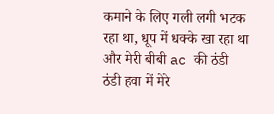कमाने के लिए गली लगी भटक रहा था, धूप में धक्के खा रहा था और मेरी बीबी ac की ठंडी ठंडी हवा में मेरे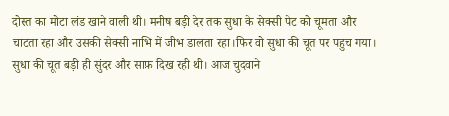दोस्त का मोटा लंड खाने वाली थी। मनीष बड़ी देर तक सुधा के सेक्सी पेट को चूमता और चाटता रहा और उसकी सेक्सी नाभि में जीभ डालता रहा।फिर वो सुधा की चूत पर पहुच गया। सुधा की चूत बड़ी ही सुंदर और साफ़ दिख रही थी। आज चुदवाने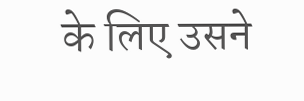के लिए उसने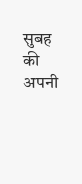सुबह की अपनी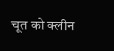चूत को क्लीन